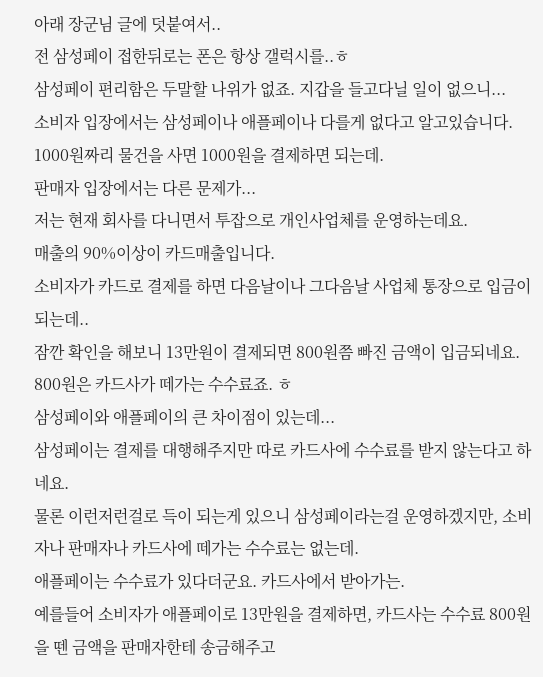아래 장군님 글에 덧붙여서..
전 삼성페이 접한뒤로는 폰은 항상 갤럭시를..ㅎ
삼성페이 편리함은 두말할 나위가 없죠. 지갑을 들고다닐 일이 없으니...
소비자 입장에서는 삼성페이나 애플페이나 다를게 없다고 알고있습니다. 1000원짜리 물건을 사면 1000원을 결제하면 되는데.
판매자 입장에서는 다른 문제가...
저는 현재 회사를 다니면서 투잡으로 개인사업체를 운영하는데요.
매출의 90%이상이 카드매출입니다.
소비자가 카드로 결제를 하면 다음날이나 그다음날 사업체 통장으로 입금이 되는데..
잠깐 확인을 해보니 13만원이 결제되면 800원쯤 빠진 금액이 입금되네요. 800원은 카드사가 떼가는 수수료죠. ㅎ
삼성페이와 애플페이의 큰 차이점이 있는데...
삼성페이는 결제를 대행해주지만 따로 카드사에 수수료를 받지 않는다고 하네요.
물론 이런저런걸로 득이 되는게 있으니 삼성페이라는걸 운영하겠지만, 소비자나 판매자나 카드사에 떼가는 수수료는 없는데.
애플페이는 수수료가 있다더군요. 카드사에서 받아가는.
예를들어 소비자가 애플페이로 13만원을 결제하면, 카드사는 수수료 800원을 뗀 금액을 판매자한테 송금해주고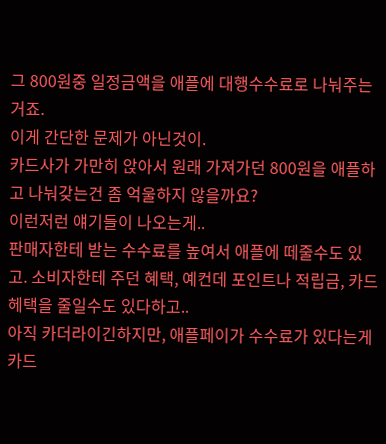그 800원중 일정금액을 애플에 대행수수료로 나눠주는거죠.
이게 간단한 문제가 아닌것이.
카드사가 가만히 앉아서 원래 가져가던 800원을 애플하고 나눠갖는건 좀 억울하지 않을까요?
이런저런 얘기들이 나오는게..
판매자한테 받는 수수료를 높여서 애플에 떼줄수도 있고. 소비자한테 주던 혜택, 예컨데 포인트나 적립금, 카드헤택을 줄일수도 있다하고..
아직 카더라이긴하지만, 애플페이가 수수료가 있다는게 카드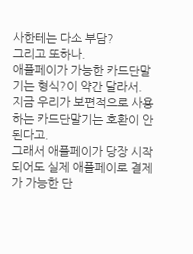사한테는 다소 부담?
그리고 또하나.
애플페이가 가능한 카드단말기는 형식?이 약간 달라서.
지금 우리가 보편적으로 사용하는 카드단말기는 호환이 안된다고.
그래서 애플페이가 당장 시작되어도 실제 애플페이로 결제가 가능한 단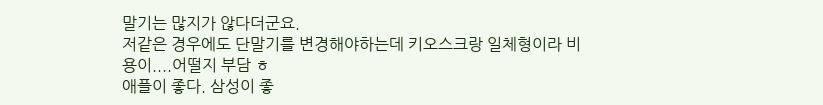말기는 많지가 않다더군요.
저같은 경우에도 단말기를 변경해야하는데 키오스크랑 일체형이라 비용이....어떨지 부담 ㅎ
애플이 좋다. 삼성이 좋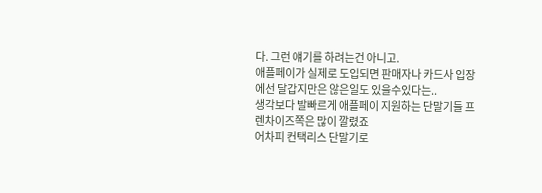다. 그런 얘기를 하려는건 아니고.
애플페이가 실제로 도입되면 판매자나 카드사 입장에선 달갑지만은 않은일도 있을수있다는..
생각보다 발빠르게 애플페이 지원하는 단말기들 프렌차이즈쪽은 많이 깔렸죠
어차피 컨택리스 단말기로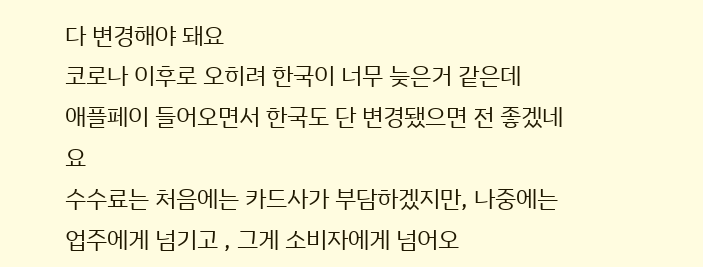다 변경해야 돼요
코로나 이후로 오히려 한국이 너무 늦은거 같은데
애플페이 들어오면서 한국도 단 변경됐으면 전 좋겠네요
수수료는 처음에는 카드사가 부담하겠지만, 나중에는 업주에게 넘기고 , 그게 소비자에게 넘어오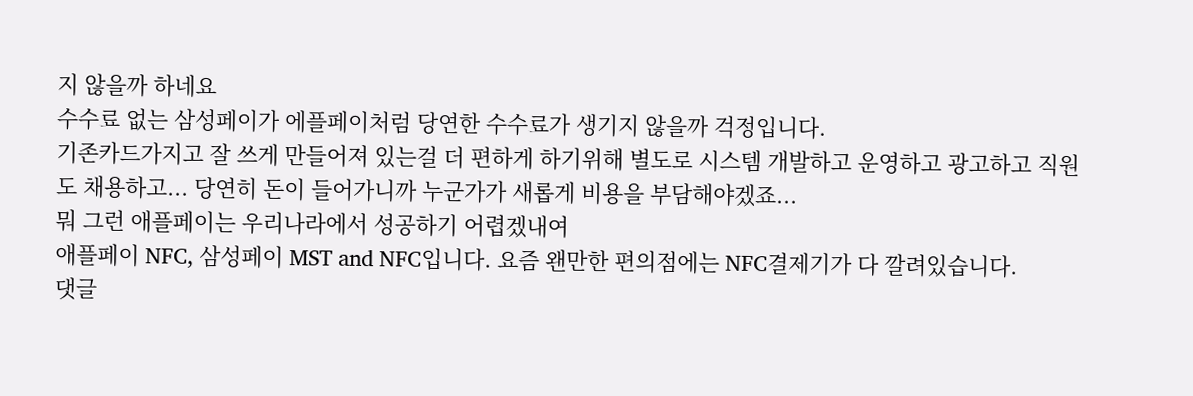지 않을까 하네요
수수료 없는 삼성페이가 에플페이처럼 당연한 수수료가 생기지 않을까 걱정입니다.
기존카드가지고 잘 쓰게 만들어져 있는걸 더 편하게 하기위해 별도로 시스템 개발하고 운영하고 광고하고 직원도 채용하고... 당연히 돈이 들어가니까 누군가가 새롭게 비용을 부담해야겠죠...
뭐 그런 애플페이는 우리나라에서 성공하기 어렵겠내여
애플페이 NFC, 삼성페이 MST and NFC입니다. 요즘 왠만한 편의점에는 NFC결제기가 다 깔려있습니다.
댓글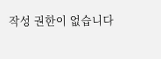작성 권한이 없습니다